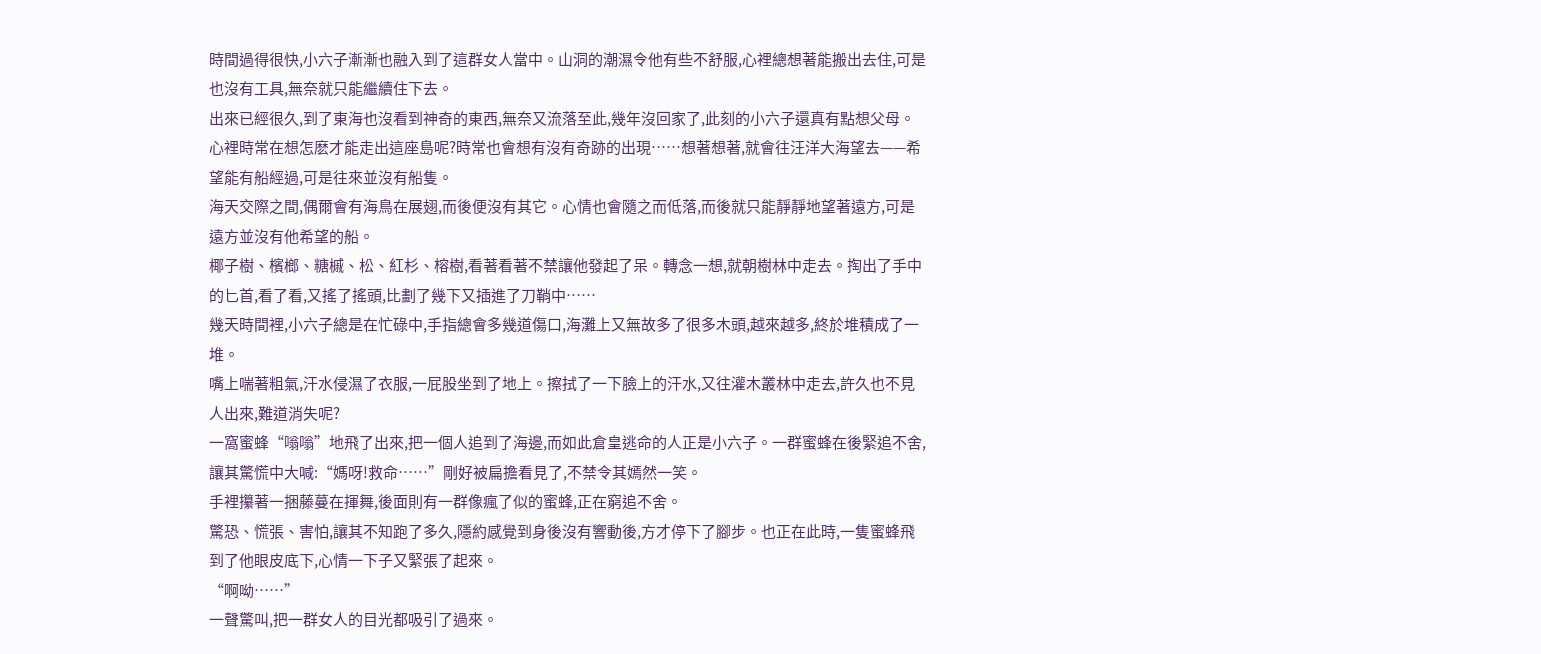時間過得很快,小六子漸漸也融入到了這群女人當中。山洞的潮濕令他有些不舒服,心裡總想著能搬出去住,可是也沒有工具,無奈就只能繼續住下去。
出來已經很久,到了東海也沒看到神奇的東西,無奈又流落至此,幾年沒回家了,此刻的小六子還真有點想父母。心裡時常在想怎麽才能走出這座島呢?時常也會想有沒有奇跡的出現……想著想著,就會往汪洋大海望去——希望能有船經過,可是往來並沒有船隻。
海天交際之間,偶爾會有海鳥在展翅,而後便沒有其它。心情也會隨之而低落,而後就只能靜靜地望著遠方,可是遠方並沒有他希望的船。
椰子樹、檳榔、糖槭、松、紅杉、榕樹,看著看著不禁讓他發起了呆。轉念一想,就朝樹林中走去。掏出了手中的匕首,看了看,又搖了搖頭,比劃了幾下又插進了刀鞘中……
幾天時間裡,小六子總是在忙碌中,手指總會多幾道傷口,海灘上又無故多了很多木頭,越來越多,終於堆積成了一堆。
嘴上喘著粗氣,汗水侵濕了衣服,一屁股坐到了地上。擦拭了一下臉上的汗水,又往灌木叢林中走去,許久也不見人出來,難道消失呢?
一窩蜜蜂“嗡嗡”地飛了出來,把一個人追到了海邊,而如此倉皇逃命的人正是小六子。一群蜜蜂在後緊追不舍,讓其驚慌中大喊:“媽呀!救命……”剛好被扁擔看見了,不禁令其嫣然一笑。
手裡攥著一捆藤蔓在揮舞,後面則有一群像瘋了似的蜜蜂,正在窮追不舍。
驚恐、慌張、害怕,讓其不知跑了多久,隱約感覺到身後沒有響動後,方才停下了腳步。也正在此時,一隻蜜蜂飛到了他眼皮底下,心情一下子又緊張了起來。
“啊呦……”
一聲驚叫,把一群女人的目光都吸引了過來。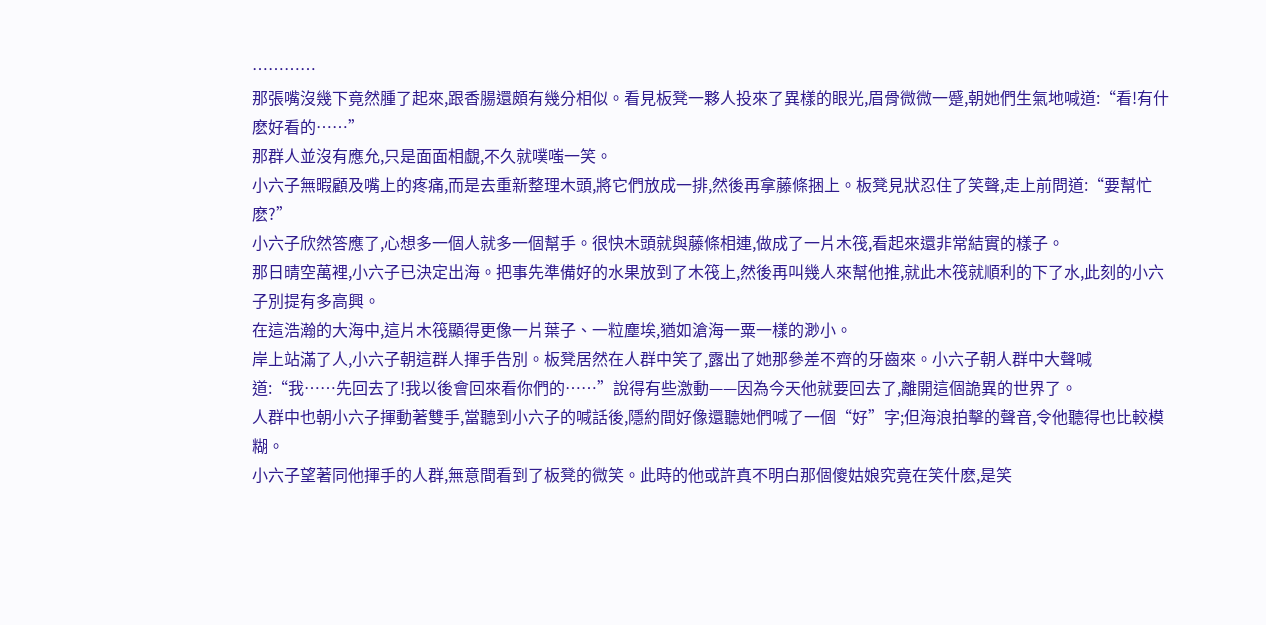…………
那張嘴沒幾下竟然腫了起來,跟香腸還頗有幾分相似。看見板凳一夥人投來了異樣的眼光,眉骨微微一蹙,朝她們生氣地喊道:“看!有什麽好看的……”
那群人並沒有應允,只是面面相覷,不久就噗嗤一笑。
小六子無暇顧及嘴上的疼痛,而是去重新整理木頭,將它們放成一排,然後再拿藤條捆上。板凳見狀忍住了笑聲,走上前問道:“要幫忙麽?”
小六子欣然答應了,心想多一個人就多一個幫手。很快木頭就與藤條相連,做成了一片木筏,看起來還非常結實的樣子。
那日晴空萬裡,小六子已決定出海。把事先準備好的水果放到了木筏上,然後再叫幾人來幫他推,就此木筏就順利的下了水,此刻的小六子別提有多高興。
在這浩瀚的大海中,這片木筏顯得更像一片葉子、一粒塵埃,猶如滄海一粟一樣的渺小。
岸上站滿了人,小六子朝這群人揮手告別。板凳居然在人群中笑了,露出了她那參差不齊的牙齒來。小六子朝人群中大聲喊道:“我……先回去了!我以後會回來看你們的……”說得有些激動——因為今天他就要回去了,離開這個詭異的世界了。
人群中也朝小六子揮動著雙手,當聽到小六子的喊話後,隱約間好像還聽她們喊了一個“好”字;但海浪拍擊的聲音,令他聽得也比較模糊。
小六子望著同他揮手的人群,無意間看到了板凳的微笑。此時的他或許真不明白那個傻姑娘究竟在笑什麽,是笑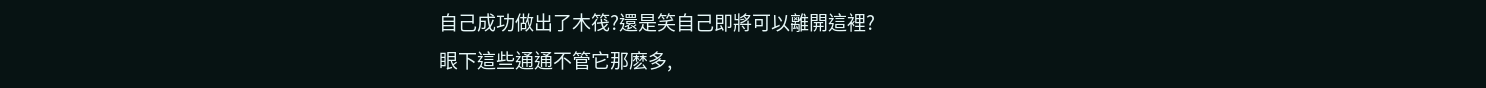自己成功做出了木筏?還是笑自己即將可以離開這裡?
眼下這些通通不管它那麽多,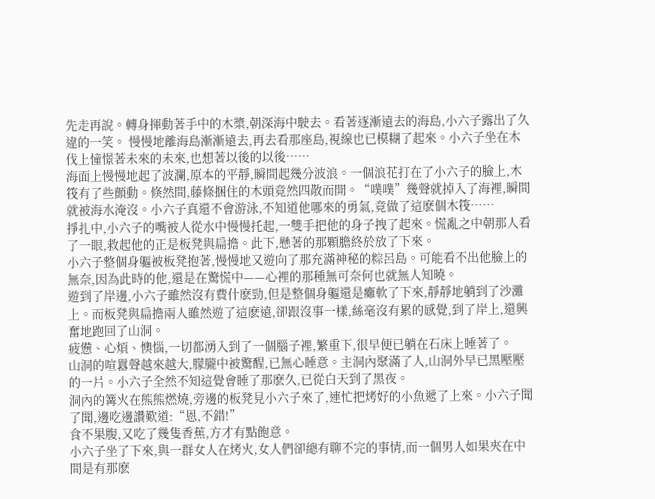先走再說。轉身揮動著手中的木槳,朝深海中駛去。看著逐漸遠去的海島,小六子露出了久違的一笑。 慢慢地離海島漸漸遠去,再去看那座島,視線也已模糊了起來。小六子坐在木伐上憧憬著未來的未來,也想著以後的以後……
海面上慢慢地起了波瀾,原本的平靜,瞬間起幾分波浪。一個浪花打在了小六子的臉上,木筏有了些顫動。倏然間,藤條捆住的木頭竟然四散而開。“噗噗”幾聲就掉入了海裡,瞬間就被海水淹沒。小六子真還不會游泳,不知道他哪來的勇氣,竟做了這麽個木筏……
掙扎中,小六子的嘴被人從水中慢慢托起,一雙手把他的身子拽了起來。慌亂之中朝那人看了一眼,救起他的正是板凳與扁擔。此下,懸著的那顆膽終於放了下來。
小六子整個身軀被板凳抱著,慢慢地又遊向了那充滿神秘的粽呂島。可能看不出他臉上的無奈,因為此時的他,還是在驚慌中——心裡的那種無可奈何也就無人知曉。
遊到了岸邊,小六子雖然沒有費什麽勁,但是整個身軀還是癱軟了下來,靜靜地躺到了沙灘上。而板凳與扁擔兩人雖然遊了這麽遠,卻跟沒事一樣,絲毫沒有累的感覺,到了岸上,還興奮地跑回了山洞。
疲憊、心煩、懊惱,一切都湧入到了一個腦子裡,繁重下,很早便已躺在石床上睡著了。
山洞的喧囂聲越來越大,朦朧中被驚醒,已無心睡意。主洞內聚滿了人,山洞外早已黑壓壓的一片。小六子全然不知這覺會睡了那麽久,已從白天到了黑夜。
洞內的篝火在熊熊燃燒,旁邊的板凳見小六子來了,連忙把烤好的小魚遞了上來。小六子聞了聞,邊吃邊讚歎道:“恩,不錯!”
食不果腹,又吃了幾隻香蕉,方才有點飽意。
小六子坐了下來,與一群女人在烤火,女人們卻總有聊不完的事情,而一個男人如果夾在中間是有那麽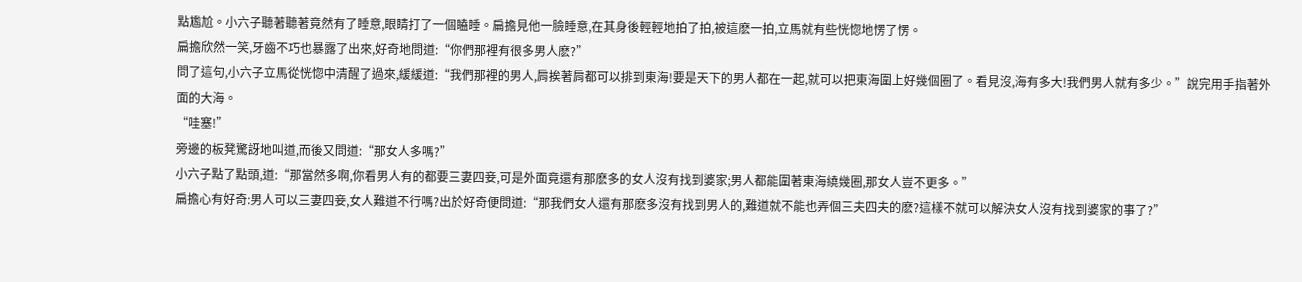點尷尬。小六子聽著聽著竟然有了睡意,眼睛打了一個瞌睡。扁擔見他一臉睡意,在其身後輕輕地拍了拍,被這麽一拍,立馬就有些恍惚地愣了愣。
扁擔欣然一笑,牙齒不巧也暴露了出來,好奇地問道:“你們那裡有很多男人麽?”
問了這句,小六子立馬從恍惚中清醒了過來,緩緩道:“我們那裡的男人,肩挨著肩都可以排到東海!要是天下的男人都在一起,就可以把東海圍上好幾個圈了。看見沒,海有多大!我們男人就有多少。”說完用手指著外面的大海。
“哇塞!”
旁邊的板凳驚訝地叫道,而後又問道:“那女人多嗎?”
小六子點了點頭,道:“那當然多啊,你看男人有的都要三妻四妾,可是外面竟還有那麽多的女人沒有找到婆家;男人都能圍著東海繞幾圈,那女人豈不更多。”
扁擔心有好奇:男人可以三妻四妾,女人難道不行嗎?出於好奇便問道:“那我們女人還有那麽多沒有找到男人的,難道就不能也弄個三夫四夫的麽?這樣不就可以解決女人沒有找到婆家的事了?”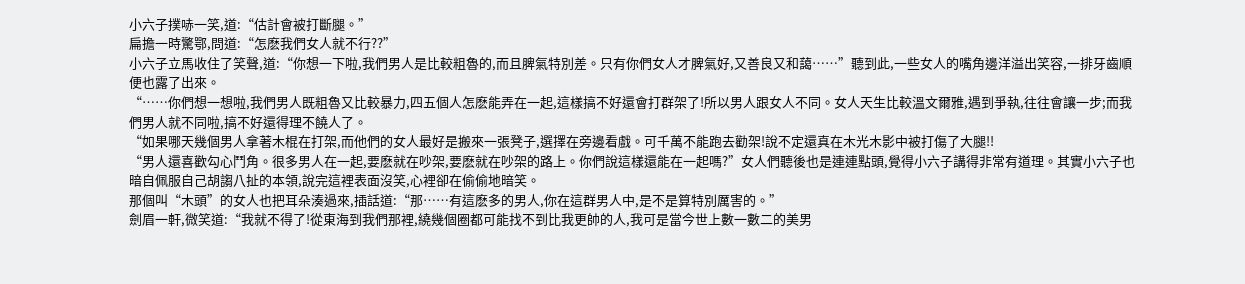小六子撲哧一笑,道:“估計會被打斷腿。”
扁擔一時驚鄂,問道:“怎麽我們女人就不行??”
小六子立馬收住了笑聲,道:“你想一下啦,我們男人是比較粗魯的,而且脾氣特別差。只有你們女人才脾氣好,又善良又和藹……”聽到此,一些女人的嘴角邊洋溢出笑容,一排牙齒順便也露了出來。
“……你們想一想啦,我們男人既粗魯又比較暴力,四五個人怎麽能弄在一起,這樣搞不好還會打群架了!所以男人跟女人不同。女人天生比較溫文爾雅,遇到爭執,往往會讓一步;而我們男人就不同啦,搞不好還得理不饒人了。
“如果哪天幾個男人拿著木棍在打架,而他們的女人最好是搬來一張凳子,選擇在旁邊看戲。可千萬不能跑去勸架!說不定還真在木光木影中被打傷了大腿!!
“男人還喜歡勾心鬥角。很多男人在一起,要麽就在吵架,要麽就在吵架的路上。你們說這樣還能在一起嗎?”女人們聽後也是連連點頭,覺得小六子講得非常有道理。其實小六子也暗自佩服自己胡謅八扯的本領,說完這裡表面沒笑,心裡卻在偷偷地暗笑。
那個叫“木頭”的女人也把耳朵湊過來,插話道:“那……有這麽多的男人,你在這群男人中,是不是算特別厲害的。”
劍眉一軒,微笑道:“我就不得了!從東海到我們那裡,繞幾個圈都可能找不到比我更帥的人,我可是當今世上數一數二的美男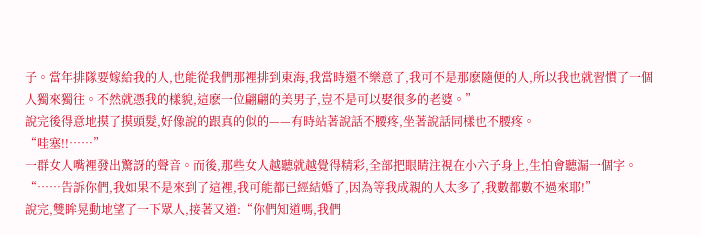子。當年排隊要嫁給我的人,也能從我們那裡排到東海,我當時還不樂意了,我可不是那麽隨便的人,所以我也就習慣了一個人獨來獨往。不然就憑我的樣貌,這麽一位翩翩的美男子,豈不是可以娶很多的老婆。”
說完後得意地摸了摸頭髮,好像說的跟真的似的——有時站著說話不腰疼,坐著說話同樣也不腰疼。
“哇塞!!……”
一群女人嘴裡發出驚訝的聲音。而後,那些女人越聽就越覺得精彩,全部把眼睛注視在小六子身上,生怕會聽漏一個字。
“……告訴你們,我如果不是來到了這裡,我可能都已經結婚了,因為等我成親的人太多了,我數都數不過來耶!”
說完,雙眸晃動地望了一下眾人,接著又道:“你們知道嗎,我們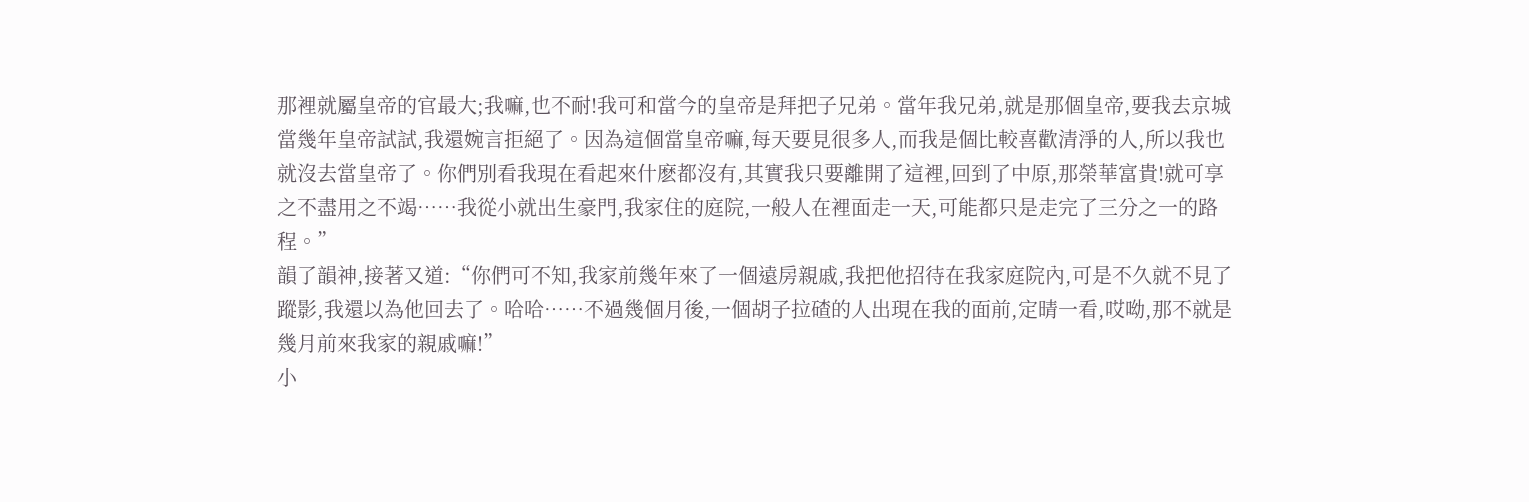那裡就屬皇帝的官最大;我嘛,也不耐!我可和當今的皇帝是拜把子兄弟。當年我兄弟,就是那個皇帝,要我去京城當幾年皇帝試試,我還婉言拒絕了。因為這個當皇帝嘛,每天要見很多人,而我是個比較喜歡清淨的人,所以我也就沒去當皇帝了。你們別看我現在看起來什麽都沒有,其實我只要離開了這裡,回到了中原,那榮華富貴!就可享之不盡用之不竭……我從小就出生豪門,我家住的庭院,一般人在裡面走一天,可能都只是走完了三分之一的路程。”
韻了韻神,接著又道:“你們可不知,我家前幾年來了一個遠房親戚,我把他招待在我家庭院內,可是不久就不見了蹤影,我還以為他回去了。哈哈……不過幾個月後,一個胡子拉碴的人出現在我的面前,定晴一看,哎呦,那不就是幾月前來我家的親戚嘛!”
小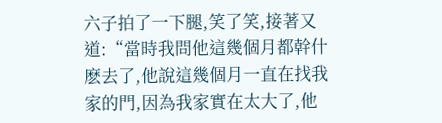六子拍了一下腿,笑了笑,接著又道:“當時我問他這幾個月都幹什麽去了,他說這幾個月一直在找我家的門,因為我家實在太大了,他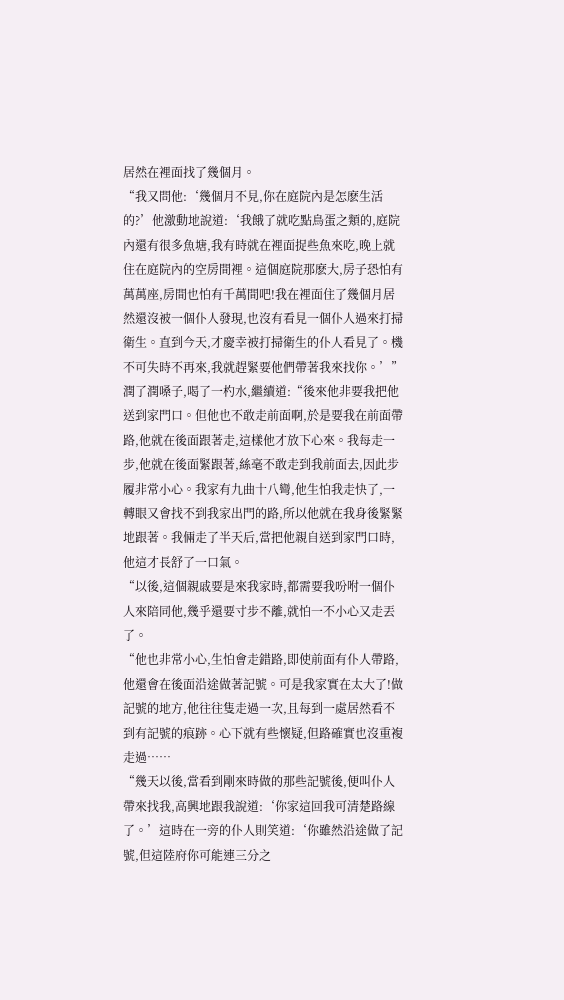居然在裡面找了幾個月。
“我又問他:‘幾個月不見,你在庭院內是怎麽生活的?’他激動地說道:‘我餓了就吃點鳥蛋之類的,庭院內還有很多魚塘,我有時就在裡面捉些魚來吃,晚上就住在庭院內的空房間裡。這個庭院那麽大,房子恐怕有萬萬座,房間也怕有千萬間吧!我在裡面住了幾個月居然還沒被一個仆人發現,也沒有看見一個仆人過來打掃衛生。直到今天,才慶幸被打掃衛生的仆人看見了。機不可失時不再來,我就趕緊要他們帶著我來找你。’”
潤了潤嗓子,喝了一杓水,繼續道:“後來他非要我把他送到家門口。但他也不敢走前面啊,於是要我在前面帶路,他就在後面跟著走,這樣他才放下心來。我每走一步,他就在後面緊跟著,絲毫不敢走到我前面去,因此步履非常小心。我家有九曲十八彎,他生怕我走快了,一轉眼又會找不到我家出門的路,所以他就在我身後緊緊地跟著。我倆走了半天后,當把他親自送到家門口時,他這才長舒了一口氣。
“以後,這個親戚要是來我家時,都需要我吩咐一個仆人來陪同他,幾乎還要寸步不離,就怕一不小心又走丟了。
“他也非常小心,生怕會走錯路,即使前面有仆人帶路,他還會在後面沿途做著記號。可是我家實在太大了!做記號的地方,他往往隻走過一次,且每到一處居然看不到有記號的痕跡。心下就有些懷疑,但路確實也沒重複走過……
“幾天以後,當看到剛來時做的那些記號後,便叫仆人帶來找我,高興地跟我說道:‘你家這回我可清楚路線了。’這時在一旁的仆人則笑道:‘你雖然沿途做了記號,但這陸府你可能連三分之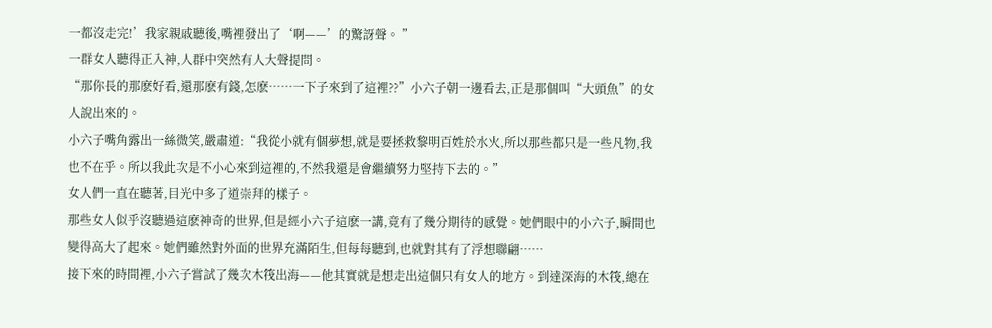一都沒走完!’我家親戚聽後,嘴裡發出了‘啊——’的驚訝聲。 ”
一群女人聽得正入神,人群中突然有人大聲提問。
“那你長的那麽好看,還那麽有錢,怎麽……一下子來到了這裡??”小六子朝一邊看去,正是那個叫“大頭魚”的女人說出來的。
小六子嘴角露出一絲微笑,嚴肅道:“我從小就有個夢想,就是要拯救黎明百姓於水火,所以那些都只是一些凡物,我也不在乎。所以我此次是不小心來到這裡的,不然我還是會繼續努力堅持下去的。”
女人們一直在聽著,目光中多了道崇拜的樣子。
那些女人似乎沒聽過這麽神奇的世界,但是經小六子這麽一講,竟有了幾分期待的感覺。她們眼中的小六子,瞬間也變得高大了起來。她們雖然對外面的世界充滿陌生,但每每聽到,也就對其有了浮想聯翩……
接下來的時間裡,小六子嘗試了幾次木筏出海——他其實就是想走出這個只有女人的地方。到達深海的木筏,總在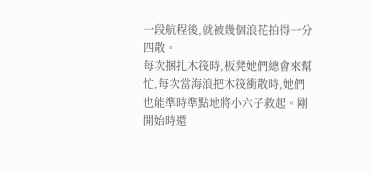一段航程後,就被幾個浪花拍得一分四散。
每次捆扎木筏時,板凳她們總會來幫忙,每次當海浪把木筏衝散時,她們也能準時準點地將小六子救起。剛開始時還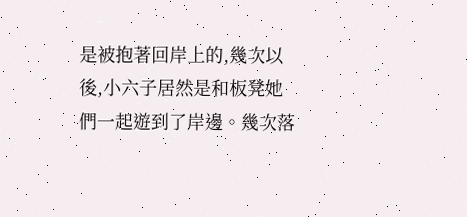是被抱著回岸上的,幾次以後,小六子居然是和板凳她們一起遊到了岸邊。幾次落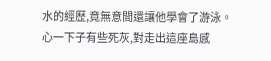水的經歷,竟無意間還讓他學會了游泳。
心一下子有些死灰,對走出這座島感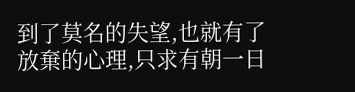到了莫名的失望,也就有了放棄的心理,只求有朝一日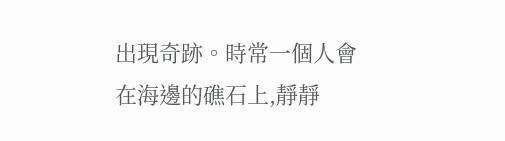出現奇跡。時常一個人會在海邊的礁石上,靜靜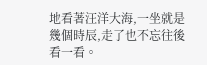地看著汪洋大海,一坐就是幾個時辰,走了也不忘往後看一看。